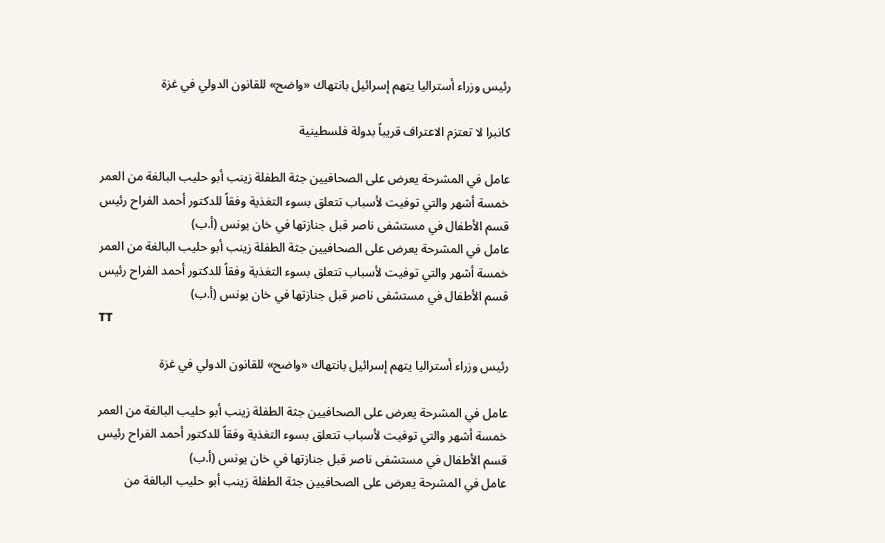رئيس وزراء أستراليا يتهم إسرائيل بانتهاك «واضح» للقانون الدولي في غزة

كانبرا لا تعتزم الاعتراف قريباً بدولة فلسطينية

عامل في المشرحة يعرض على الصحافيين جثة الطفلة زينب أبو حليب البالغة من العمر خمسة أشهر والتي توفيت لأسباب تتعلق بسوء التغذية وفقاً للدكتور أحمد الفراح رئيس قسم الأطفال في مستشفى ناصر قبل جنازتها في خان يونس (أ.ب)
عامل في المشرحة يعرض على الصحافيين جثة الطفلة زينب أبو حليب البالغة من العمر خمسة أشهر والتي توفيت لأسباب تتعلق بسوء التغذية وفقاً للدكتور أحمد الفراح رئيس قسم الأطفال في مستشفى ناصر قبل جنازتها في خان يونس (أ.ب)
TT

رئيس وزراء أستراليا يتهم إسرائيل بانتهاك «واضح» للقانون الدولي في غزة

عامل في المشرحة يعرض على الصحافيين جثة الطفلة زينب أبو حليب البالغة من العمر خمسة أشهر والتي توفيت لأسباب تتعلق بسوء التغذية وفقاً للدكتور أحمد الفراح رئيس قسم الأطفال في مستشفى ناصر قبل جنازتها في خان يونس (أ.ب)
عامل في المشرحة يعرض على الصحافيين جثة الطفلة زينب أبو حليب البالغة من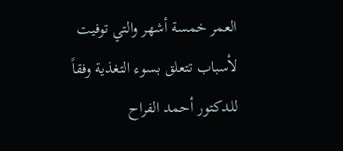العمر خمسة أشهر والتي توفيت لأسباب تتعلق بسوء التغذية وفقاً للدكتور أحمد الفراح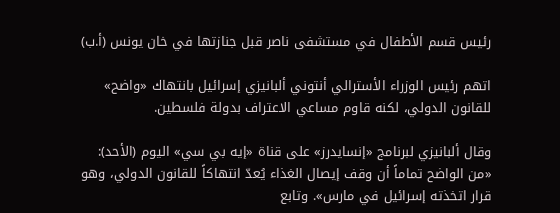رئيس قسم الأطفال في مستشفى ناصر قبل جنازتها في خان يونس (أ.ب)

اتهم رئيس الوزراء الأسترالي أنتوني ألبانيزي إسرائيل بانتهاك «واضح» للقانون الدولي، لكنه قاوم مساعي الاعتراف بدولة فلسطين.

وقال ألبانيزي لبرنامج «إنسايدرز» على قناة «إيه بي سي» اليوم (الأحد): «من الواضح تماماً أن وقف إيصال الغذاء يُعدّ انتهاكاً للقانون الدولي، وهو قرار اتخذته إسرائيل في مارس». وتابع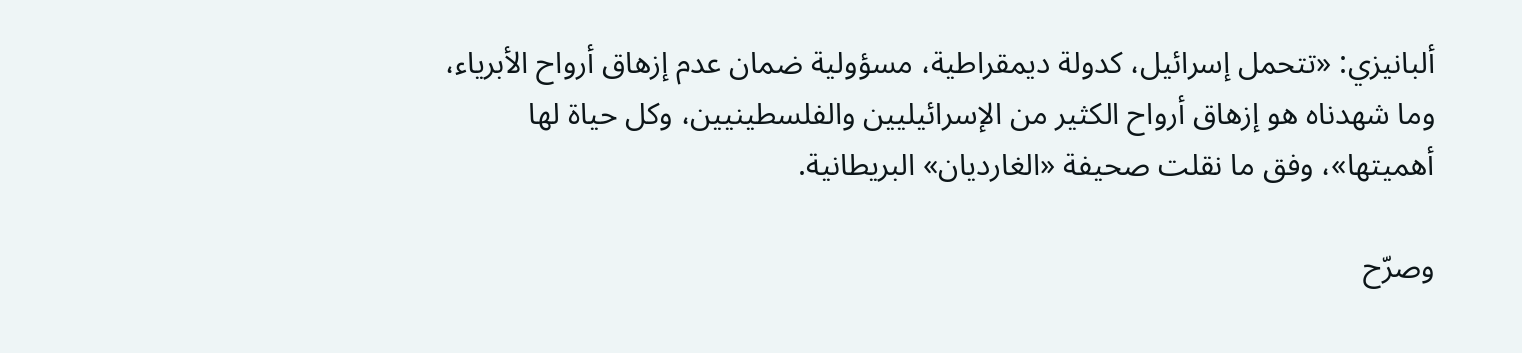ألبانيزي: «تتحمل إسرائيل، كدولة ديمقراطية، مسؤولية ضمان عدم إزهاق أرواح الأبرياء، وما شهدناه هو إزهاق أرواح الكثير من الإسرائيليين والفلسطينيين، وكل حياة لها أهميتها»، وفق ما نقلت صحيفة «الغارديان» البريطانية.

وصرّح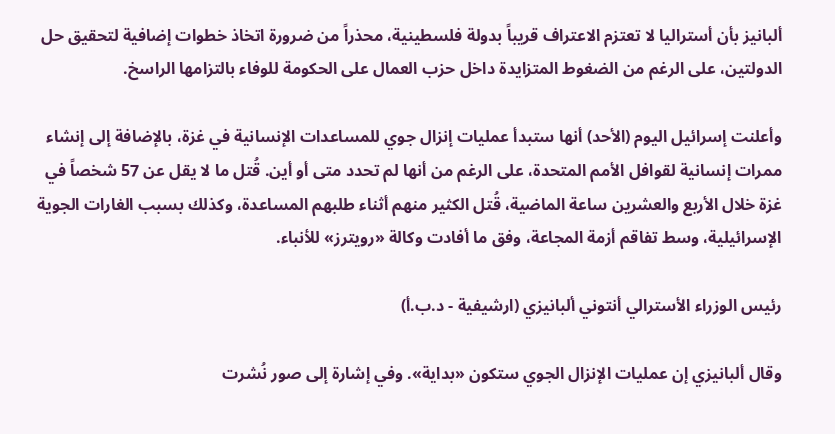ألبانيز بأن أستراليا لا تعتزم الاعتراف قريباً بدولة فلسطينية، محذراً من ضرورة اتخاذ خطوات إضافية لتحقيق حل الدولتين، على الرغم من الضغوط المتزايدة داخل حزب العمال على الحكومة للوفاء بالتزامها الراسخ.

وأعلنت إسرائيل اليوم (الأحد) أنها ستبدأ عمليات إنزال جوي للمساعدات الإنسانية في غزة، بالإضافة إلى إنشاء ممرات إنسانية لقوافل الأمم المتحدة، على الرغم من أنها لم تحدد متى أو أين. قُتل ما لا يقل عن 57 شخصاً في غزة خلال الأربع والعشرين ساعة الماضية، قُتل الكثير منهم أثناء طلبهم المساعدة، وكذلك بسبب الغارات الجوية الإسرائيلية، وسط تفاقم أزمة المجاعة، وفق ما أفادت وكالة «رويترز» للأنباء.

رئيس الوزراء الأسترالي أنتوني ألبانيزي (ارشيفية - د.ب.أ)

وقال ألبانيزي إن عمليات الإنزال الجوي ستكون «بداية». وفي إشارة إلى صور نُشرت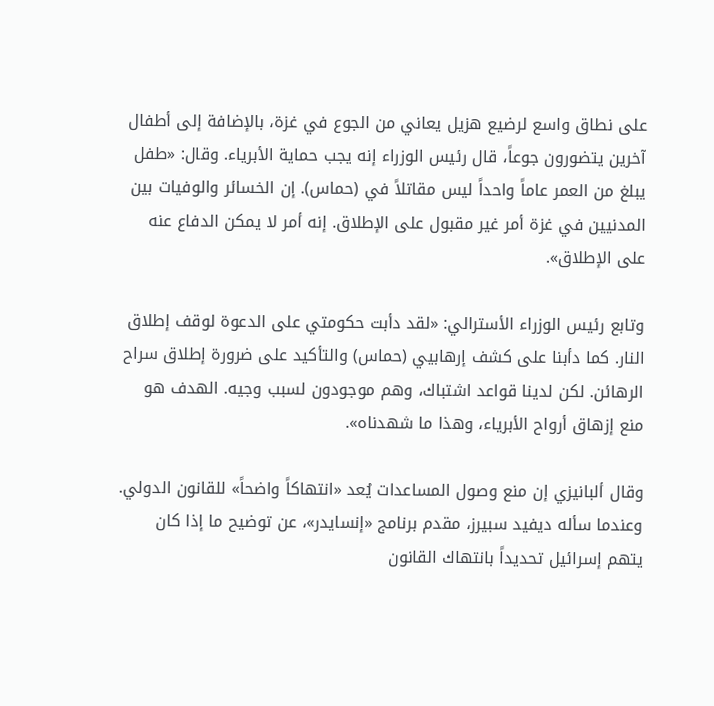على نطاق واسع لرضيع هزيل يعاني من الجوع في غزة، بالإضافة إلى أطفال آخرين يتضورون جوعاً، قال رئيس الوزراء إنه يجب حماية الأبرياء. وقال: «طفل يبلغ من العمر عاماً واحداً ليس مقاتلاً في (حماس). إن الخسائر والوفيات بين المدنيين في غزة أمر غير مقبول على الإطلاق. إنه أمر لا يمكن الدفاع عنه على الإطلاق».

وتابع رئيس الوزراء الأسترالي: «لقد دأبت حكومتي على الدعوة لوقف إطلاق النار. كما دأبنا على كشف إرهابيي (حماس) والتأكيد على ضرورة إطلاق سراح الرهائن. لكن لدينا قواعد اشتباك، وهم موجودون لسبب وجيه. الهدف هو منع إزهاق أرواح الأبرياء، وهذا ما شهدناه».

وقال ألبانيزي إن منع وصول المساعدات يُعد «انتهاكاً واضحاً» للقانون الدولي. وعندما سأله ديفيد سبيرز، مقدم برنامج «إنسايدر»، عن توضيح ما إذا كان يتهم إسرائيل تحديداً بانتهاك القانون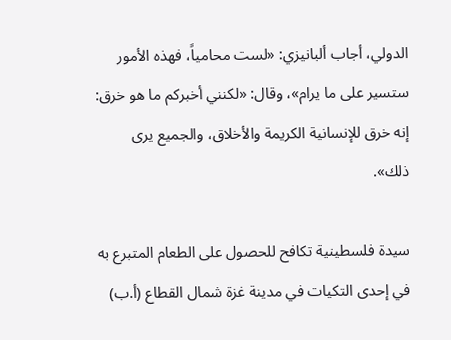الدولي، أجاب ألبانيزي: «لست محامياً، فهذه الأمور ستسير على ما يرام»، وقال: «لكنني أخبركم ما هو خرق: إنه خرق للإنسانية الكريمة والأخلاق، والجميع يرى ذلك».

سيدة فلسطينية تكافح للحصول على الطعام المتبرع به في إحدى التكيات في مدينة غزة شمال القطاع (أ.ب)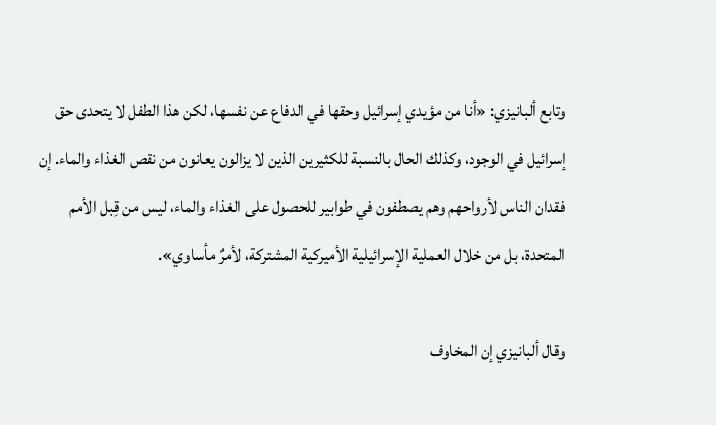وتابع ألبانيزي: «أنا من مؤيدي إسرائيل وحقها في الدفاع عن نفسها، لكن هذا الطفل لا يتحدى حق إسرائيل في الوجود، وكذلك الحال بالنسبة للكثيرين الذين لا يزالون يعانون من نقص الغذاء والماء. إن فقدان الناس لأرواحهم وهم يصطفون في طوابير للحصول على الغذاء والماء، ليس من قِبل الأمم المتحدة، بل من خلال العملية الإسرائيلية الأميركية المشتركة، لأمرٌ مأساوي».

وقال ألبانيزي إن المخاوف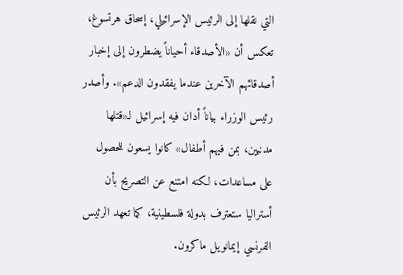التي نقلها إلى الرئيس الإسرائيلي، إسحاق هرتسوغ، تعكس أن «الأصدقاء أحياناً يضطرون إلى إخبار أصدقائهم الآخرين عندما يفقدون الدعم». وأصدر رئيس الوزراء بياناً أدان فيه إسرائيل لـ«قتلها مدنيين، بمن فيهم أطفال» كانوا يسعون للحصول على مساعدات، لكنه امتنع عن التصريح بأن أستراليا ستعترف بدولة فلسطينية، كما تعهد الرئيس الفرنسي إيمانويل ماكرون.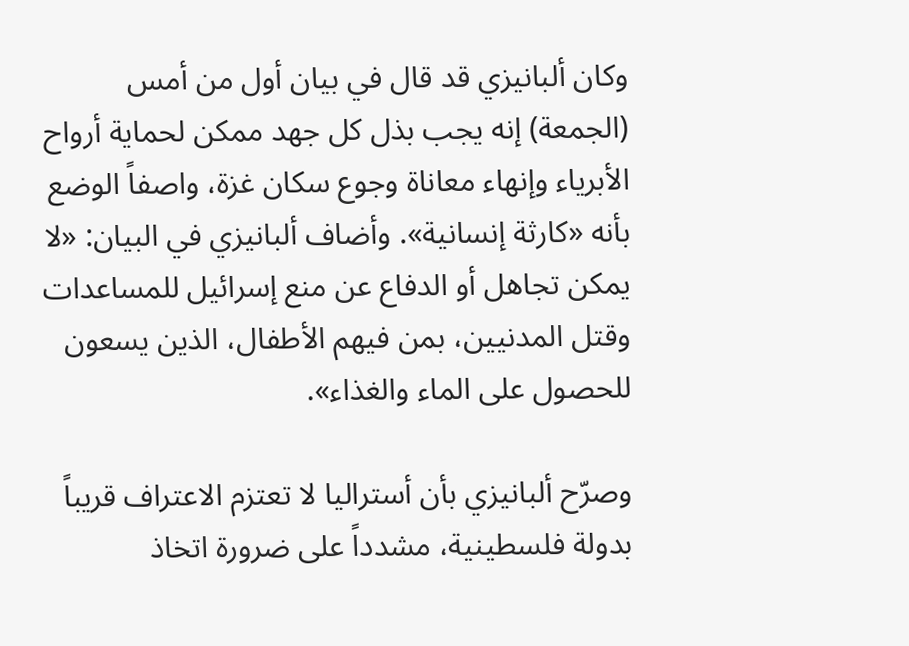وكان ألبانيزي قد قال في بيان أول من أمس (الجمعة) إنه يجب بذل كل جهد ممكن لحماية أرواح الأبرياء وإنهاء معاناة وجوع سكان غزة، واصفاً الوضع بأنه «كارثة إنسانية». وأضاف ألبانيزي في البيان: «لا يمكن تجاهل أو الدفاع عن منع إسرائيل للمساعدات وقتل المدنيين، بمن فيهم الأطفال، الذين يسعون للحصول على الماء والغذاء».

وصرّح ألبانيزي بأن أستراليا لا تعتزم الاعتراف قريباً بدولة فلسطينية، مشدداً على ضرورة اتخاذ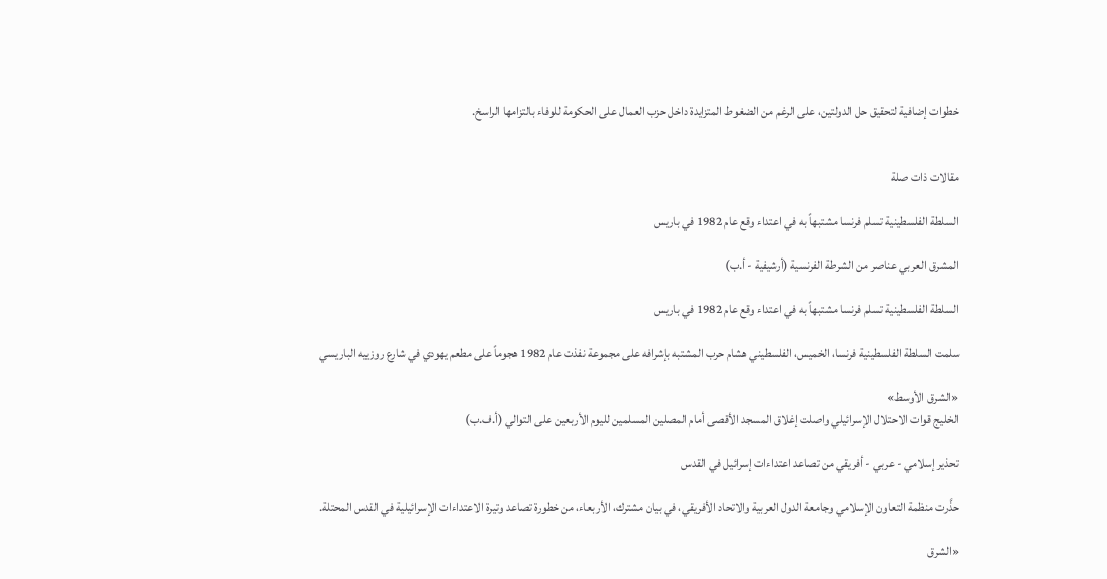خطوات إضافية لتحقيق حل الدولتين، على الرغم من الضغوط المتزايدة داخل حزب العمال على الحكومة للوفاء بالتزامها الراسخ.


مقالات ذات صلة

السلطة الفلسطينية تسلم فرنسا مشتبهاً به في اعتداء وقع عام 1982 في باريس

المشرق العربي عناصر من الشرطة الفرنسية (أرشيفية - أ.ب)

السلطة الفلسطينية تسلم فرنسا مشتبهاً به في اعتداء وقع عام 1982 في باريس

سلمت السلطة الفلسطينية فرنسا، الخميس، الفلسطيني هشام حرب المشتبه بإشرافه على مجموعة نفذت عام 1982 هجوماً على مطعم يهودي في شارع روزييه الباريسي

«الشرق الأوسط»
الخليج قوات الاحتلال الإسرائيلي واصلت إغلاق المسجد الأقصى أمام المصلين المسلمين لليوم الأربعين على التوالي (أ.ف.ب)

تحذير إسلامي - عربي - أفريقي من تصاعد اعتداءات إسرائيل في القدس

حذَّرت منظمة التعاون الإسلامي وجامعة الدول العربية والاتحاد الأفريقي، في بيان مشترك، الأربعاء، من خطورة تصاعد وتيرة الاعتداءات الإسرائيلية في القدس المحتلة.

«الشرق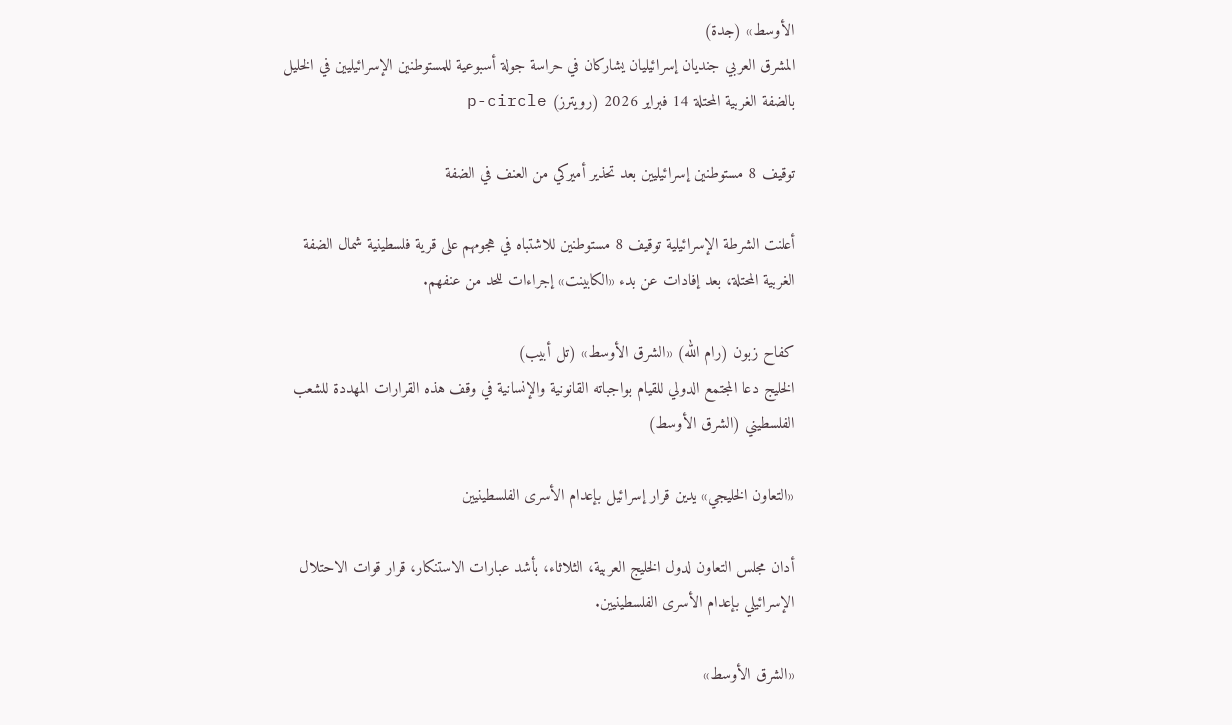الأوسط» (جدة)
المشرق العربي جنديان إسرائيليان يشاركان في حراسة جولة أسبوعية للمستوطنين الإسرائيليين في الخليل بالضفة الغربية المحتلة 14 فبراير 2026 (رويترز) p-circle

توقيف 8 مستوطنين إسرائيليين بعد تحذير أميركي من العنف في الضفة

أعلنت الشرطة الإسرائيلية توقيف 8 مستوطنين للاشتباه في هجومهم على قرية فلسطينية شمال الضفة الغربية المحتلة، بعد إفادات عن بدء «الكابينت» إجراءات للحد من عنفهم.

كفاح زبون (رام الله) «الشرق الأوسط» (تل أبيب)
الخليج دعا المجتمع الدولي للقيام بواجباته القانونية والإنسانية في وقف هذه القرارات المهددة للشعب الفلسطيني (الشرق الأوسط)

«التعاون الخليجي» يدين قرار إسرائيل بإعدام الأسرى الفلسطينيين

أدان مجلس التعاون لدول الخليج العربية، الثلاثاء، بأشد عبارات الاستنكار، قرار قوات الاحتلال الإسرائيلي بإعدام الأسرى الفلسطينيين.

«الشرق الأوسط»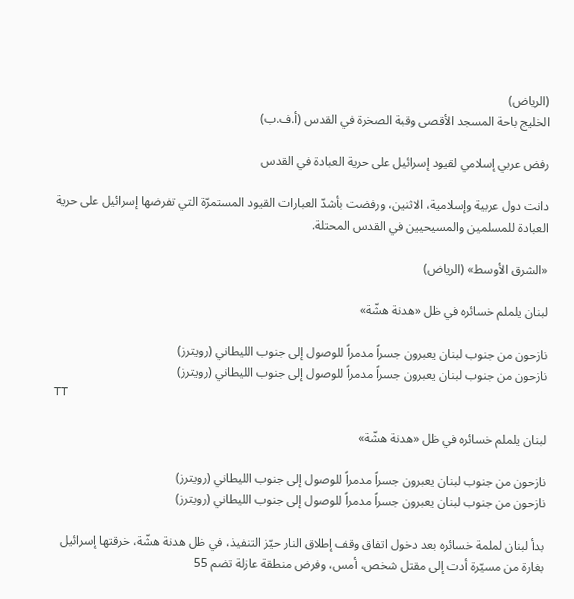(الرياض)
الخليج باحة المسجد الأقصى وقبة الصخرة في القدس (أ.ف.ب)

رفض عربي إسلامي لقيود إسرائيل على حرية العبادة في القدس

دانت دول عربية وإسلامية، الاثنين، ورفضت بأشدّ العبارات القيود المستمرّة التي تفرضها إسرائيل على حرية العبادة للمسلمين والمسيحيين في القدس المحتلة.

«الشرق الأوسط» (الرياض)

لبنان يلملم خسائره في ظل «هدنة هشّة»

نازحون من جنوب لبنان يعبرون جسراً مدمراً للوصول إلى جنوب الليطاني (رويترز)
نازحون من جنوب لبنان يعبرون جسراً مدمراً للوصول إلى جنوب الليطاني (رويترز)
TT

لبنان يلملم خسائره في ظل «هدنة هشّة»

نازحون من جنوب لبنان يعبرون جسراً مدمراً للوصول إلى جنوب الليطاني (رويترز)
نازحون من جنوب لبنان يعبرون جسراً مدمراً للوصول إلى جنوب الليطاني (رويترز)

بدأ لبنان لملمة خسائره بعد دخول اتفاق وقف إطلاق النار حيّز التنفيذ، في ظل هدنة هشّة، خرقتها إسرائيل بغارة من مسيّرة أدت إلى مقتل شخص، أمس، وفرض منطقة عازلة تضم 55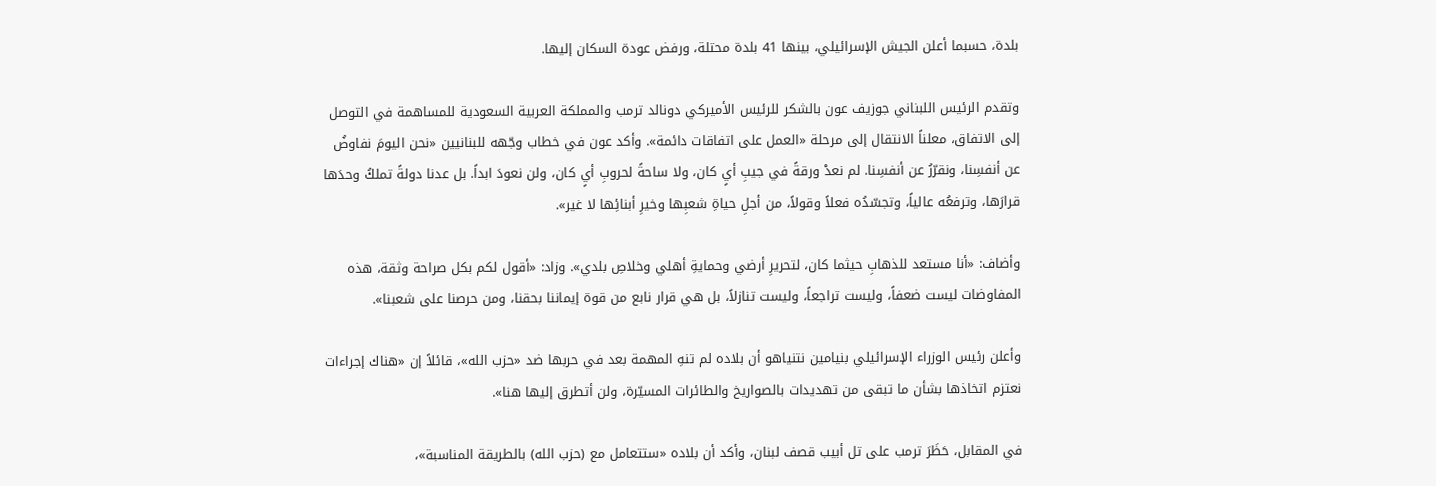بلدة، حسبما أعلن الجيش الإسرائيلي، بينها 41 بلدة محتلة، ورفض عودة السكان إليها.

وتقدم الرئيس اللبناني جوزيف عون بالشكر للرئيس الأميركي دونالد ترمب والمملكة العربية السعودية للمساهمة في التوصل إلى الاتفاق، معلناً الانتقال إلى مرحلة «العمل على اتفاقات دائمة». وأكد عون في خطاب وجّهه للبنانيين «نحن اليومَ نفاوضُ عن أنفسِنا، ونقرّرُ عن أنفسِنا. لم نعدْ ورقةً في جيبِ أيٍ كان، ولا ساحةً لحروبِ أيٍ كان، ولن نعودَ ابداً. بل عدنا دولةً تملكُ وحدَها قرارَها، وترفعُه عالياً، وتجسّدُه فعلاً وقولاً، من أجلِ حياةِ شعبِها وخيرِ أبنائِها لا غير».

وأضاف: «أنا مستعد للذهابِ حيثما كان، لتحريرِ أرضي وحمايةِ أهلي وخلاصِ بلدي». وزاد: «أقول لكم بكل صراحة وثقة، هذه المفاوضات ليست ضعفاً، وليست تراجعاً، وليست تنازلاً، بل هي قرار نابع ‌من قوة إيماننا بحقنا، ومن ‌حرصنا على شعبنا».

وأعلن رئيس الوزراء الإسرائيلي بنيامين نتنياهو أن بلاده لم تنهِ المهمة بعد في حربها ضد «حزب الله»، قائلاً إن «هناك إجراءات نعتزم اتخاذها بشأن ما تبقى من تهديدات بالصواريخ والطائرات المسيّرة، ولن أتطرق إليها هنا».

في المقابل، حَظَرَ ترمب على تل أبيب قصف لبنان، وأكد أن بلاده «ستتعامل مع (حزب الله) بالطريقة المناسبة»،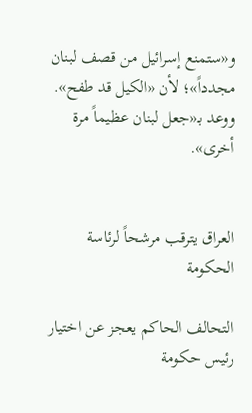و«ستمنع إسرائيل من قصف لبنان مجدداً»؛ لأن «الكيل قد طفح». ووعد بـ«جعل لبنان عظيماً مرة أخرى».


العراق يترقب مرشحاً لرئاسة الحكومة

التحالف الحاكم يعجز عن اختيار رئيس حكومة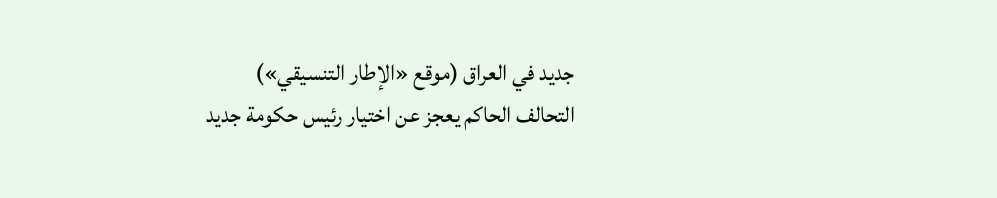جديد في العراق (موقع «الإطار التنسيقي»)
التحالف الحاكم يعجز عن اختيار رئيس حكومة جديد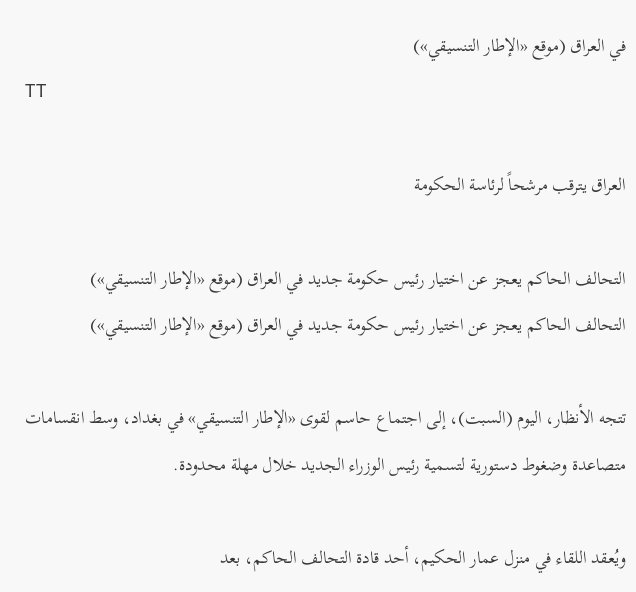في العراق (موقع «الإطار التنسيقي»)
TT

العراق يترقب مرشحاً لرئاسة الحكومة

التحالف الحاكم يعجز عن اختيار رئيس حكومة جديد في العراق (موقع «الإطار التنسيقي»)
التحالف الحاكم يعجز عن اختيار رئيس حكومة جديد في العراق (موقع «الإطار التنسيقي»)

تتجه الأنظار، اليوم (السبت)، إلى اجتماع حاسم لقوى «الإطار التنسيقي» في بغداد، وسط انقسامات متصاعدة وضغوط دستورية لتسمية رئيس الوزراء الجديد خلال مهلة محدودة.

ويُعقد اللقاء في منزل عمار الحكيم، أحد قادة التحالف الحاكم، بعد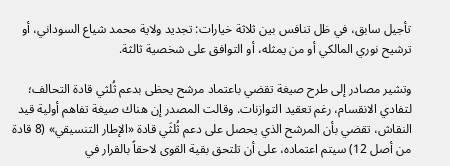تأجيل سابق، في ظل تنافس بين ثلاثة خيارات: تجديد ولاية محمد شياع السوداني، أو ترشيح نوري المالكي أو من يمثله، أو التوافق على شخصية ثالثة.

وتشير مصادر إلى طرح صيغة تقضي باعتماد مرشح يحظى بدعم ثُلثي قادة التحالف؛ لتفادي الانقسام، رغم تعقيد التوازنات. وقالت المصدر إن هناك صيغة تفاهم أولية قيد النقاش، تقضي بأن المرشح الذي يحصل على دعم ثُلثَي قادة «الإطار التنسيقي» (8 قادة من أصل 12) سيتم اعتماده، على أن تلتحق بقية القوى لاحقاً بالقرار في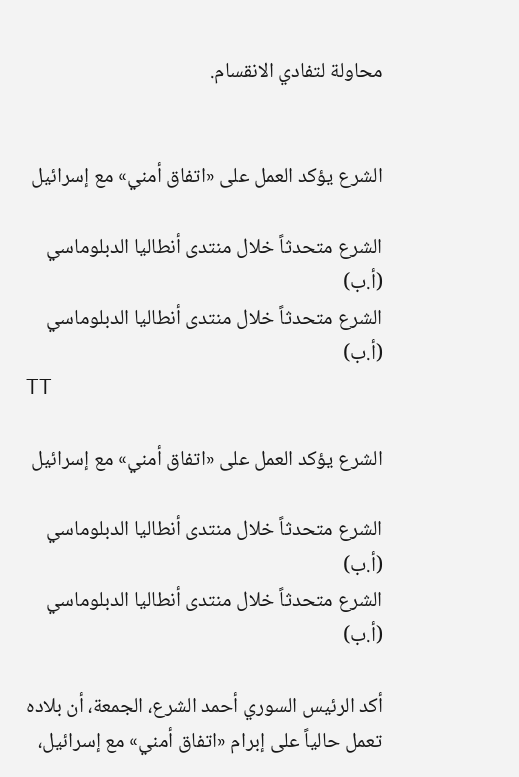محاولة لتفادي الانقسام.


الشرع يؤكد العمل على «اتفاق أمني» مع إسرائيل

الشرع متحدثاً خلال منتدى أنطاليا الدبلوماسي (أ.ب)
الشرع متحدثاً خلال منتدى أنطاليا الدبلوماسي (أ.ب)
TT

الشرع يؤكد العمل على «اتفاق أمني» مع إسرائيل

الشرع متحدثاً خلال منتدى أنطاليا الدبلوماسي (أ.ب)
الشرع متحدثاً خلال منتدى أنطاليا الدبلوماسي (أ.ب)

أكد الرئيس السوري أحمد الشرع، الجمعة، أن بلاده تعمل حالياً على إبرام «اتفاق أمني» مع إسرائيل،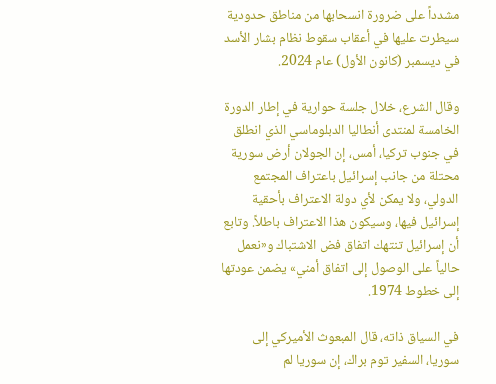مشدداً على ضرورة انسحابها من مناطق حدودية سيطرت عليها في أعقاب سقوط نظام بشار الأسد في ديسمبر (كانون الأول) عام 2024.

وقال الشرع، خلال جلسة حوارية في إطار الدورة الخامسة لمنتدى أنطاليا الدبلوماسي الذي انطلق في جنوب تركيا، أمس، إن الجولان أرض سورية محتلة من جانب إسرائيل باعتراف المجتمع الدولي، ولا يمكن لأي دولة الاعتراف بأحقية إسرائيل فيها، وسيكون هذا الاعتراف باطلاً. وتابع أن إسرائيل تنتهك اتفاق فض الاشتباك و«نعمل حالياً على الوصول إلى اتفاق أمني» يضمن عودتها إلى خطوط 1974.

في السياق ذاته، قال المبعوث الأميركي إلى سوريا، السفير توم براك، إن سوريا لم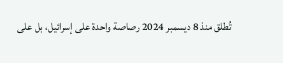تُطلق منذ 8 ديسمبر 2024 رصاصة واحدة على إسرائيل، بل على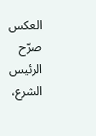العكس صرّح الرئيس الشرع،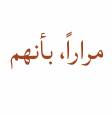مراراً، بأنهم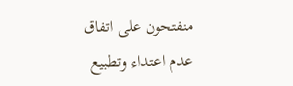منفتحون على اتفاق عدم اعتداء وتطبيع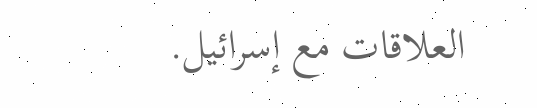العلاقات مع إسرائيل.